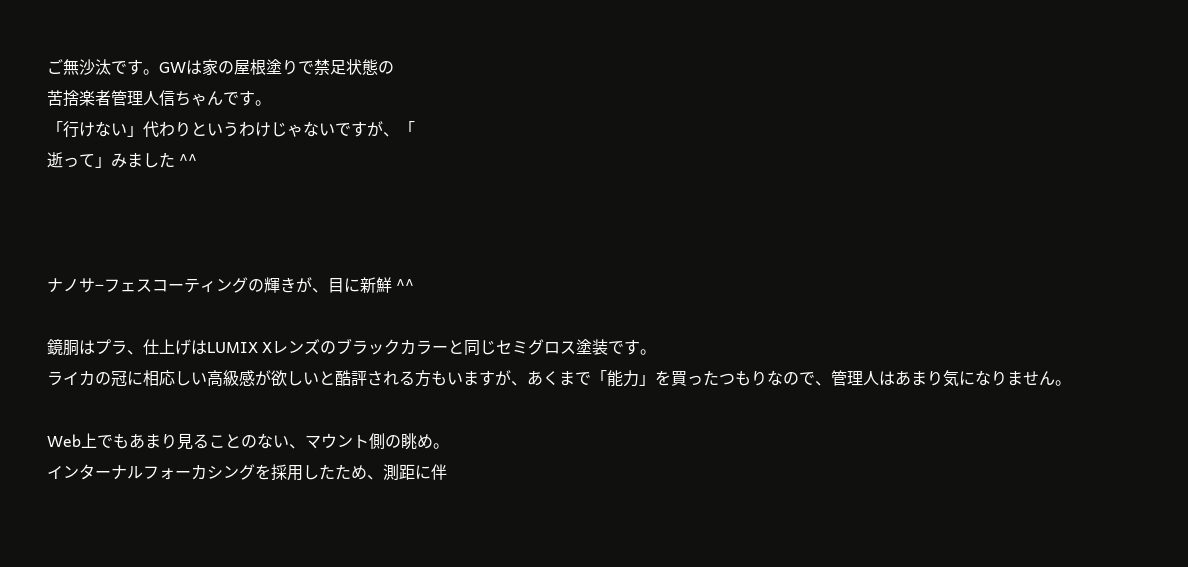ご無沙汰です。GWは家の屋根塗りで禁足状態の
苦捨楽者管理人信ちゃんです。
「行けない」代わりというわけじゃないですが、「
逝って」みました ^^



ナノサ−フェスコーティングの輝きが、目に新鮮 ^^

鏡胴はプラ、仕上げはLUMIX Xレンズのブラックカラーと同じセミグロス塗装です。
ライカの冠に相応しい高級感が欲しいと酷評される方もいますが、あくまで「能力」を買ったつもりなので、管理人はあまり気になりません。

Web上でもあまり見ることのない、マウント側の眺め。
インターナルフォーカシングを採用したため、測距に伴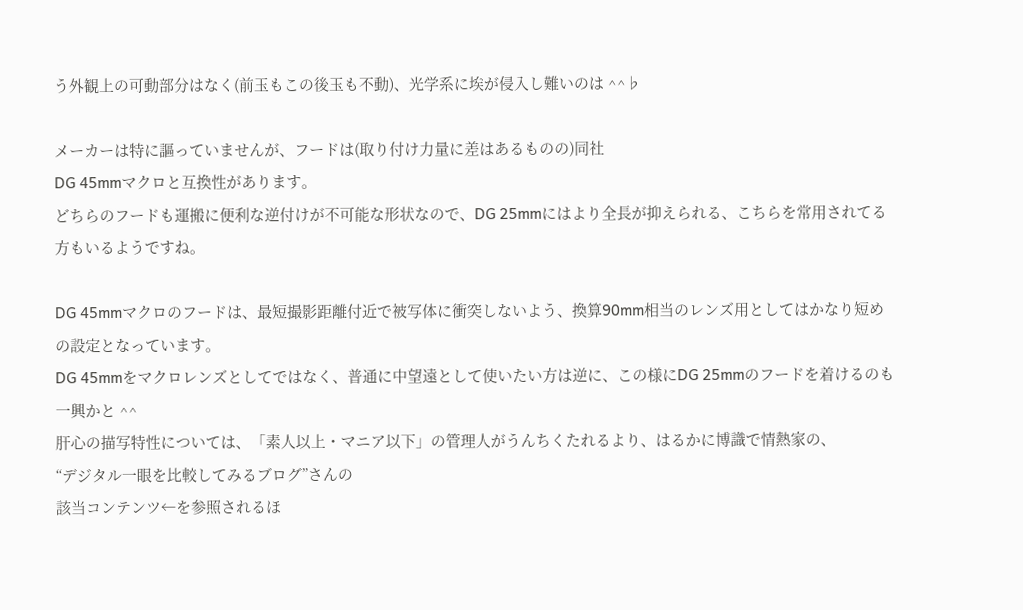う外観上の可動部分はなく(前玉もこの後玉も不動)、光学系に埃が侵入し難いのは ^^♭

メーカーは特に謳っていませんが、フードは(取り付け力量に差はあるものの)同社
DG 45mmマクロと互換性があります。
どちらのフードも運搬に便利な逆付けが不可能な形状なので、DG 25mmにはより全長が抑えられる、こちらを常用されてる方もいるようですね。

DG 45mmマクロのフードは、最短撮影距離付近で被写体に衝突しないよう、換算90mm相当のレンズ用としてはかなり短めの設定となっています。
DG 45mmをマクロレンズとしてではなく、普通に中望遠として使いたい方は逆に、この様にDG 25mmのフードを着けるのも一興かと ^^
肝心の描写特性については、「素人以上・マニア以下」の管理人がうんちくたれるより、はるかに博識で情熱家の、
“デジタル一眼を比較してみるブログ”さんの
該当コンテンツ←を参照されるほ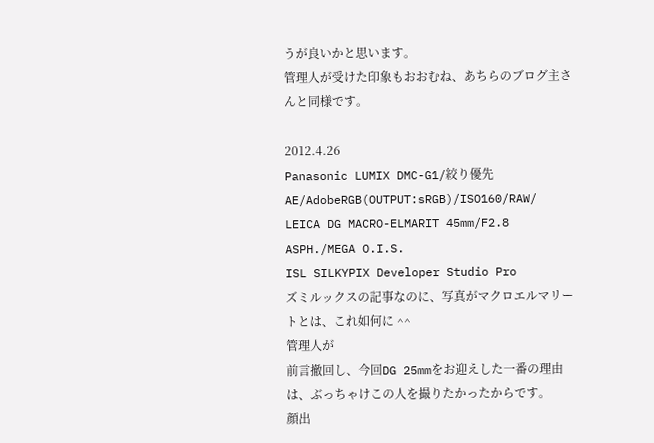うが良いかと思います。
管理人が受けた印象もおおむね、あちらのブログ主さんと同様です。

2012.4.26
Panasonic LUMIX DMC-G1/絞り優先AE/AdobeRGB(OUTPUT:sRGB)/ISO160/RAW/
LEICA DG MACRO-ELMARIT 45mm/F2.8 ASPH./MEGA O.I.S.
ISL SILKYPIX Developer Studio Pro
ズミルックスの記事なのに、写真がマクロエルマリートとは、これ如何に ^^
管理人が
前言撤回し、今回DG 25mmをお迎えした一番の理由は、ぶっちゃけこの人を撮りたかったからです。
顔出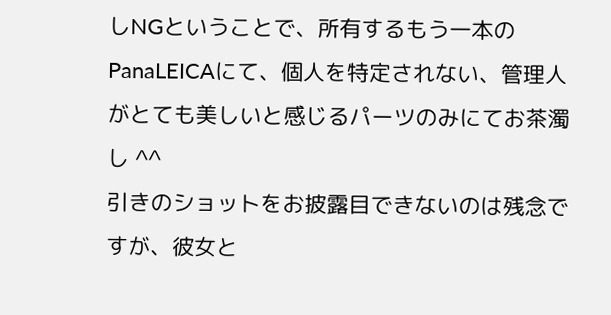しNGということで、所有するもう一本のPanaLEICAにて、個人を特定されない、管理人がとても美しいと感じるパーツのみにてお茶濁し ^^
引きのショットをお披露目できないのは残念ですが、彼女と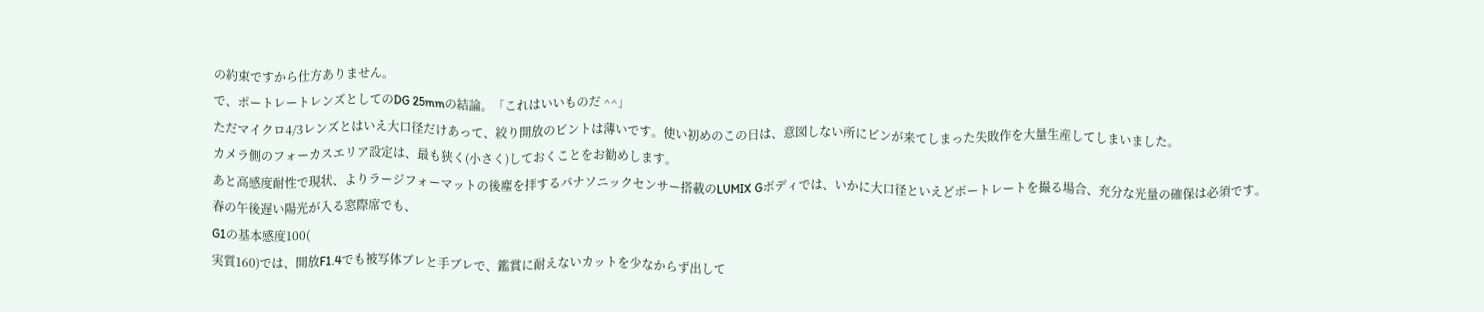の約束ですから仕方ありません。
で、ポートレートレンズとしてのDG 25mmの結論。「これはいいものだ ^^」
ただマイクロ4/3レンズとはいえ大口径だけあって、絞り開放のピントは薄いです。使い初めのこの日は、意図しない所にピンが来てしまった失敗作を大量生産してしまいました。
カメラ側のフォーカスエリア設定は、最も狭く(小さく)しておくことをお勧めします。
あと高感度耐性で現状、よりラージフォーマットの後塵を拝するパナソニックセンサー搭載のLUMIX Gボディでは、いかに大口径といえどポートレートを撮る場合、充分な光量の確保は必須です。
春の午後遅い陽光が入る窓際席でも、
G1の基本感度100(
実質160)では、開放F1.4でも被写体ブレと手ブレで、鑑賞に耐えないカットを少なからず出して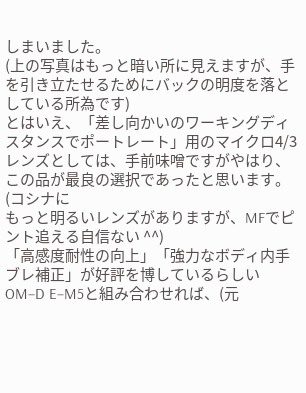しまいました。
(上の写真はもっと暗い所に見えますが、手を引き立たせるためにバックの明度を落としている所為です)
とはいえ、「差し向かいのワーキングディスタンスでポートレート」用のマイクロ4/3レンズとしては、手前味噌ですがやはり、この品が最良の選択であったと思います。
(コシナに
もっと明るいレンズがありますが、MFでピント追える自信ない ^^)
「高感度耐性の向上」「強力なボディ内手ブレ補正」が好評を博しているらしい
OM−D E−M5と組み合わせれば、(元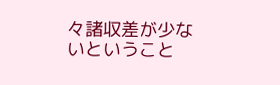々諸収差が少ないということ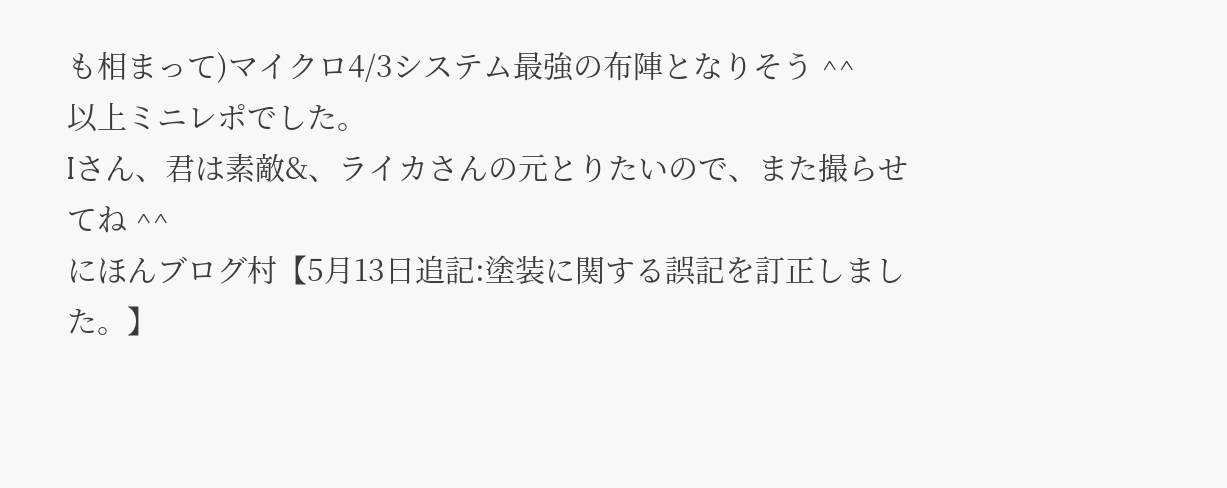も相まって)マイクロ4/3システム最強の布陣となりそう ^^
以上ミニレポでした。
Iさん、君は素敵&、ライカさんの元とりたいので、また撮らせてね ^^
にほんブログ村【5月13日追記:塗装に関する誤記を訂正しました。】